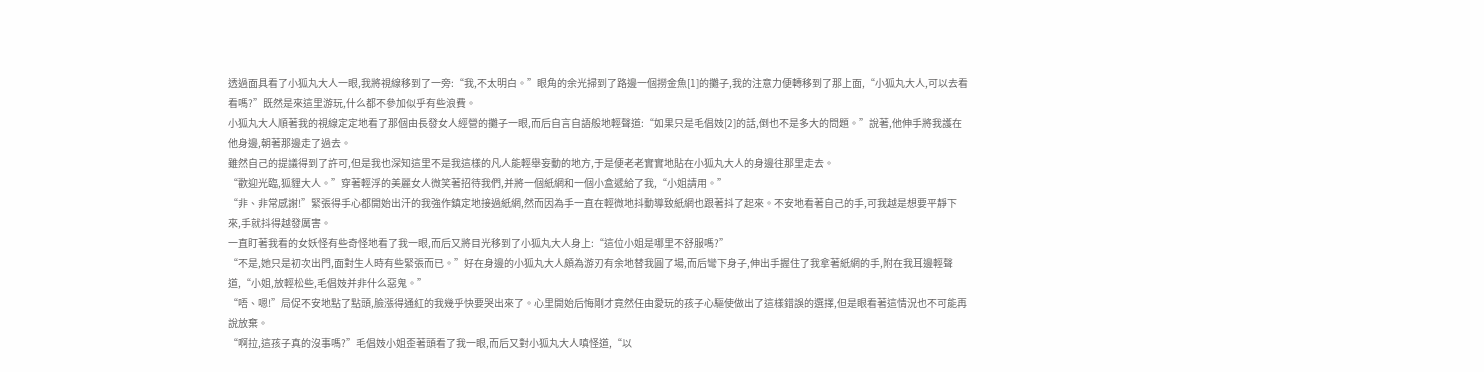透過面具看了小狐丸大人一眼,我將視線移到了一旁:“我,不太明白。”眼角的余光掃到了路邊一個撈金魚[1]的攤子,我的注意力便轉移到了那上面,“小狐丸大人,可以去看看嗎?”既然是來這里游玩,什么都不參加似乎有些浪費。
小狐丸大人順著我的視線定定地看了那個由長發女人經營的攤子一眼,而后自言自語般地輕聲道:“如果只是毛倡妓[2]的話,倒也不是多大的問題。”說著,他伸手將我護在他身邊,朝著那邊走了過去。
雖然自己的提議得到了許可,但是我也深知這里不是我這樣的凡人能輕舉妄動的地方,于是便老老實實地貼在小狐丸大人的身邊往那里走去。
“歡迎光臨,狐貍大人。”穿著輕浮的美麗女人微笑著招待我們,并將一個紙網和一個小盒遞給了我,“小姐請用。”
“非、非常感謝!”緊張得手心都開始出汗的我強作鎮定地接過紙網,然而因為手一直在輕微地抖動導致紙網也跟著抖了起來。不安地看著自己的手,可我越是想要平靜下來,手就抖得越發厲害。
一直盯著我看的女妖怪有些奇怪地看了我一眼,而后又將目光移到了小狐丸大人身上:“這位小姐是哪里不舒服嗎?”
“不是,她只是初次出門,面對生人時有些緊張而已。”好在身邊的小狐丸大人頗為游刃有余地替我圓了場,而后彎下身子,伸出手握住了我拿著紙網的手,附在我耳邊輕聲道,“小姐,放輕松些,毛倡妓并非什么惡鬼。”
“唔、嗯!”局促不安地點了點頭,臉漲得通紅的我幾乎快要哭出來了。心里開始后悔剛才竟然任由愛玩的孩子心驅使做出了這樣錯誤的選擇,但是眼看著這情況也不可能再說放棄。
“啊拉,這孩子真的沒事嗎?”毛倡妓小姐歪著頭看了我一眼,而后又對小狐丸大人嗔怪道,“以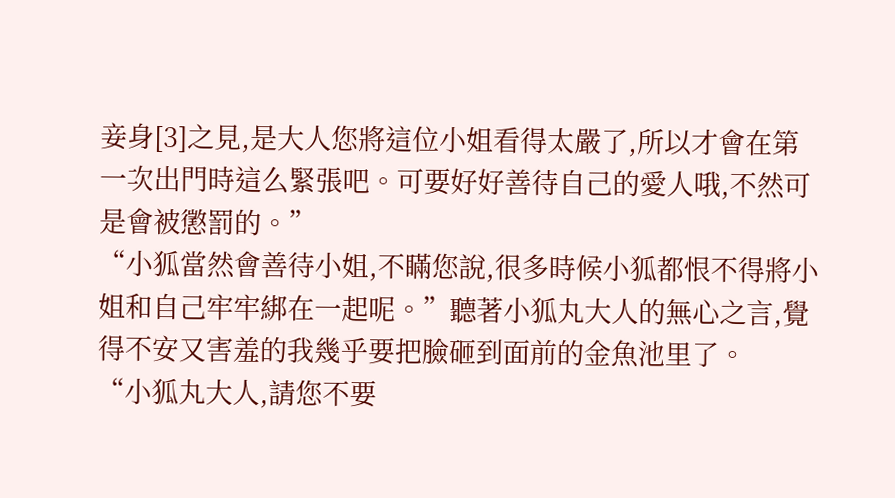妾身[3]之見,是大人您將這位小姐看得太嚴了,所以才會在第一次出門時這么緊張吧。可要好好善待自己的愛人哦,不然可是會被懲罰的。”
“小狐當然會善待小姐,不瞞您說,很多時候小狐都恨不得將小姐和自己牢牢綁在一起呢。”聽著小狐丸大人的無心之言,覺得不安又害羞的我幾乎要把臉砸到面前的金魚池里了。
“小狐丸大人,請您不要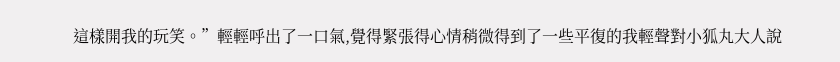這樣開我的玩笑。”輕輕呼出了一口氣,覺得緊張得心情稍微得到了一些平復的我輕聲對小狐丸大人說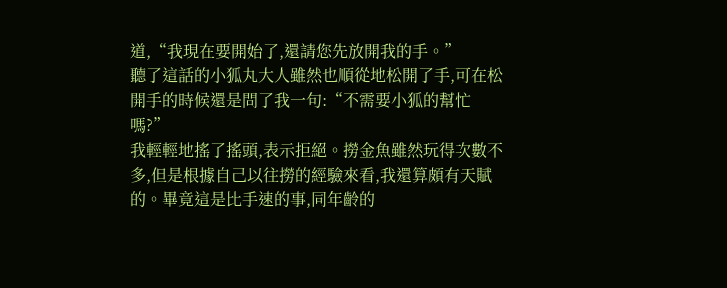道,“我現在要開始了,還請您先放開我的手。”
聽了這話的小狐丸大人雖然也順從地松開了手,可在松開手的時候還是問了我一句:“不需要小狐的幫忙嗎?”
我輕輕地搖了搖頭,表示拒絕。撈金魚雖然玩得次數不多,但是根據自己以往撈的經驗來看,我還算頗有天賦的。畢竟這是比手速的事,同年齡的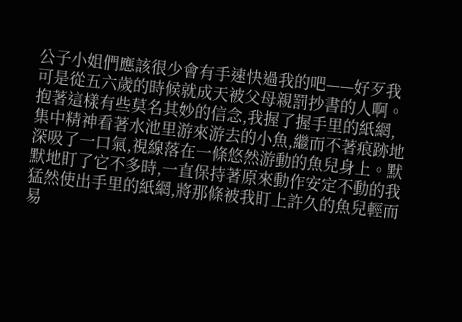公子小姐們應該很少會有手速快過我的吧——好歹我可是從五六歲的時候就成天被父母親罰抄書的人啊。
抱著這樣有些莫名其妙的信念,我握了握手里的紙網,集中精神看著水池里游來游去的小魚,繼而不著痕跡地深吸了一口氣,視線落在一條悠然游動的魚兒身上。默默地盯了它不多時,一直保持著原來動作安定不動的我猛然使出手里的紙網,將那條被我盯上許久的魚兒輕而易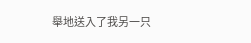舉地送入了我另一只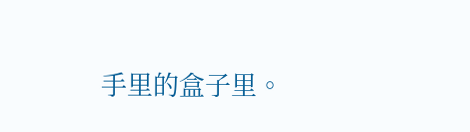手里的盒子里。